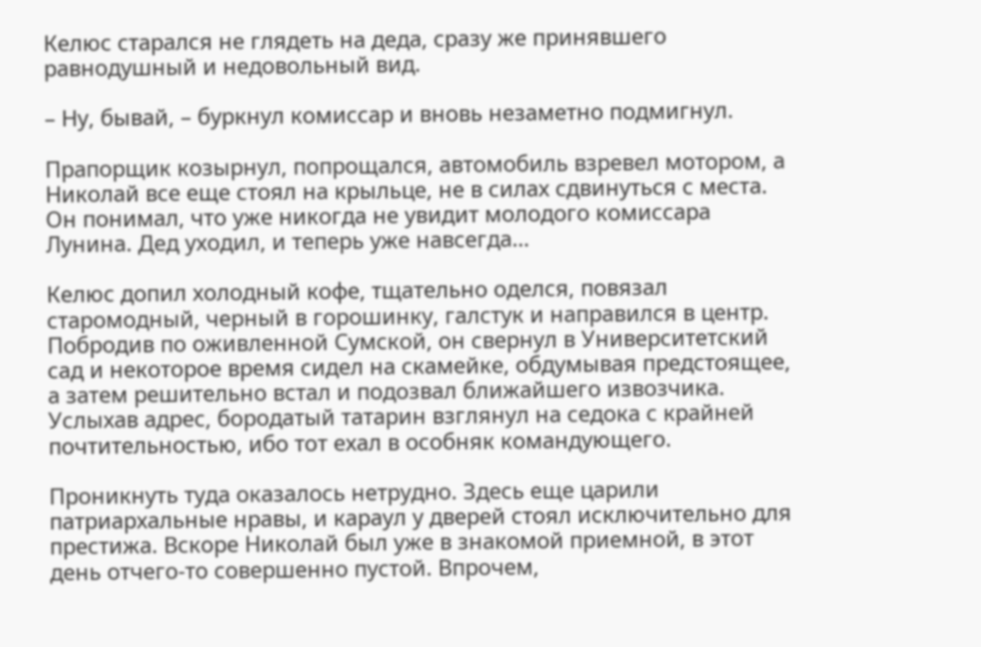Келюс старался не глядеть на деда, сразу же принявшего равнодушный и недовольный вид.

– Ну, бывай, – буркнул комиссар и вновь незаметно подмигнул.

Прапорщик козырнул, попрощался, автомобиль взревел мотором, а Николай все еще стоял на крыльце, не в силах сдвинуться с места. Он понимал, что уже никогда не увидит молодого комиссара Лунина. Дед уходил, и теперь уже навсегда…

Келюс допил холодный кофе, тщательно оделся, повязал старомодный, черный в горошинку, галстук и направился в центр. Побродив по оживленной Сумской, он свернул в Университетский сад и некоторое время сидел на скамейке, обдумывая предстоящее, а затем решительно встал и подозвал ближайшего извозчика. Услыхав адрес, бородатый татарин взглянул на седока с крайней почтительностью, ибо тот ехал в особняк командующего.

Проникнуть туда оказалось нетрудно. Здесь еще царили патриархальные нравы, и караул у дверей стоял исключительно для престижа. Вскоре Николай был уже в знакомой приемной, в этот день отчего-то совершенно пустой. Впрочем,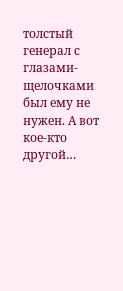толстый генерал с глазами-щелочками был ему не нужен. А вот кое-кто другой…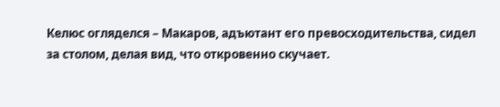Келюс огляделся – Макаров, адъютант его превосходительства, сидел за столом, делая вид, что откровенно скучает.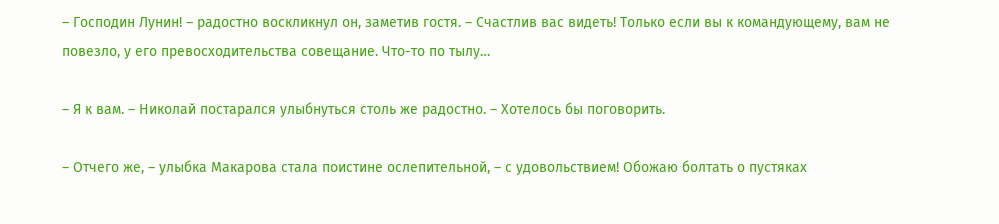– Господин Лунин! – радостно воскликнул он, заметив гостя. – Счастлив вас видеть! Только если вы к командующему, вам не повезло, у его превосходительства совещание. Что-то по тылу…

– Я к вам. – Николай постарался улыбнуться столь же радостно. – Хотелось бы поговорить.

– Отчего же, – улыбка Макарова стала поистине ослепительной, – с удовольствием! Обожаю болтать о пустяках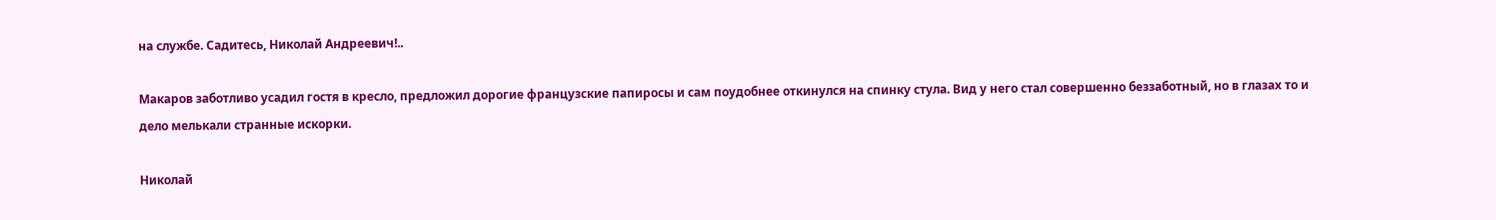на службе. Садитесь, Николай Андреевич!..

Макаров заботливо усадил гостя в кресло, предложил дорогие французские папиросы и сам поудобнее откинулся на спинку стула. Вид у него стал совершенно беззаботный, но в глазах то и дело мелькали странные искорки.

Николай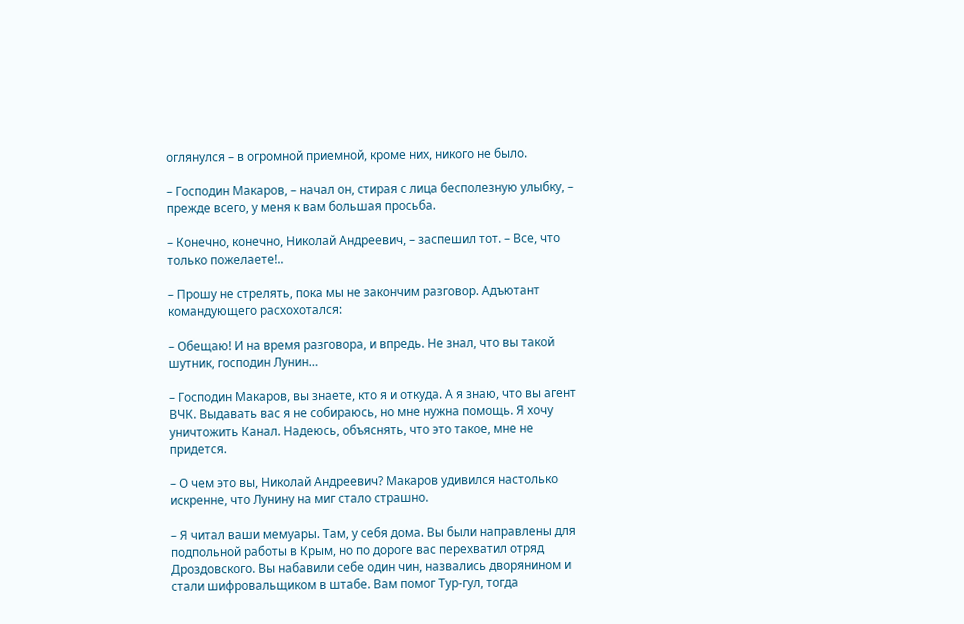оглянулся – в огромной приемной, кроме них, никого не было.

– Господин Макаров, – начал он, стирая с лица бесполезную улыбку, – прежде всего, у меня к вам большая просьба.

– Конечно, конечно, Николай Андреевич, – заспешил тот. – Все, что только пожелаете!..

– Прошу не стрелять, пока мы не закончим разговор. Адъютант командующего расхохотался:

– Обещаю! И на время разговора, и впредь. Не знал, что вы такой шутник, господин Лунин…

– Господин Макаров, вы знаете, кто я и откуда. А я знаю, что вы агент ВЧК. Выдавать вас я не собираюсь, но мне нужна помощь. Я хочу уничтожить Канал. Надеюсь, объяснять, что это такое, мне не придется.

– О чем это вы, Николай Андреевич? Макаров удивился настолько искренне, что Лунину на миг стало страшно.

– Я читал ваши мемуары. Там, у себя дома. Вы были направлены для подпольной работы в Крым, но по дороге вас перехватил отряд Дроздовского. Вы набавили себе один чин, назвались дворянином и стали шифровальщиком в штабе. Вам помог Тур-гул, тогда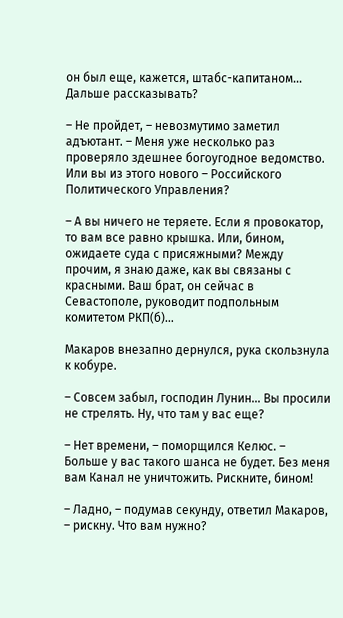он был еще, кажется, штабс-капитаном… Дальше рассказывать?

– Не пройдет, – невозмутимо заметил адъютант. – Меня уже несколько раз проверяло здешнее богоугодное ведомство. Или вы из этого нового – Российского Политического Управления?

– А вы ничего не теряете. Если я провокатор, то вам все равно крышка. Или, бином, ожидаете суда с присяжными? Между прочим, я знаю даже, как вы связаны с красными. Ваш брат, он сейчас в Севастополе, руководит подпольным комитетом РКП(б)…

Макаров внезапно дернулся, рука скользнула к кобуре.

– Совсем забыл, господин Лунин… Вы просили не стрелять. Ну, что там у вас еще?

– Нет времени, – поморщился Келюс. – Больше у вас такого шанса не будет. Без меня вам Канал не уничтожить. Рискните, бином!

– Ладно, – подумав секунду, ответил Макаров, – рискну. Что вам нужно?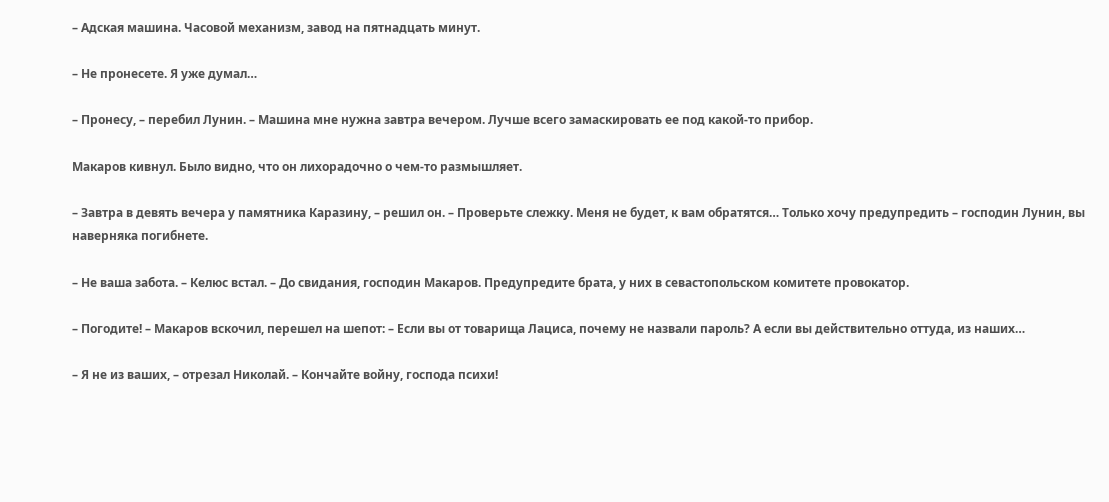– Адская машина. Часовой механизм, завод на пятнадцать минут.

– Не пронесете. Я уже думал…

– Пронесу, – перебил Лунин. – Машина мне нужна завтра вечером. Лучше всего замаскировать ее под какой-то прибор.

Макаров кивнул. Было видно, что он лихорадочно о чем-то размышляет.

– Завтра в девять вечера у памятника Каразину, – решил он. – Проверьте слежку. Меня не будет, к вам обратятся… Только хочу предупредить – господин Лунин, вы наверняка погибнете.

– Не ваша забота. – Келюс встал. – До свидания, господин Макаров. Предупредите брата, у них в севастопольском комитете провокатор.

– Погодите! – Макаров вскочил, перешел на шепот: – Если вы от товарища Лациса, почему не назвали пароль? А если вы действительно оттуда, из наших…

– Я не из ваших, – отрезал Николай. – Кончайте войну, господа психи!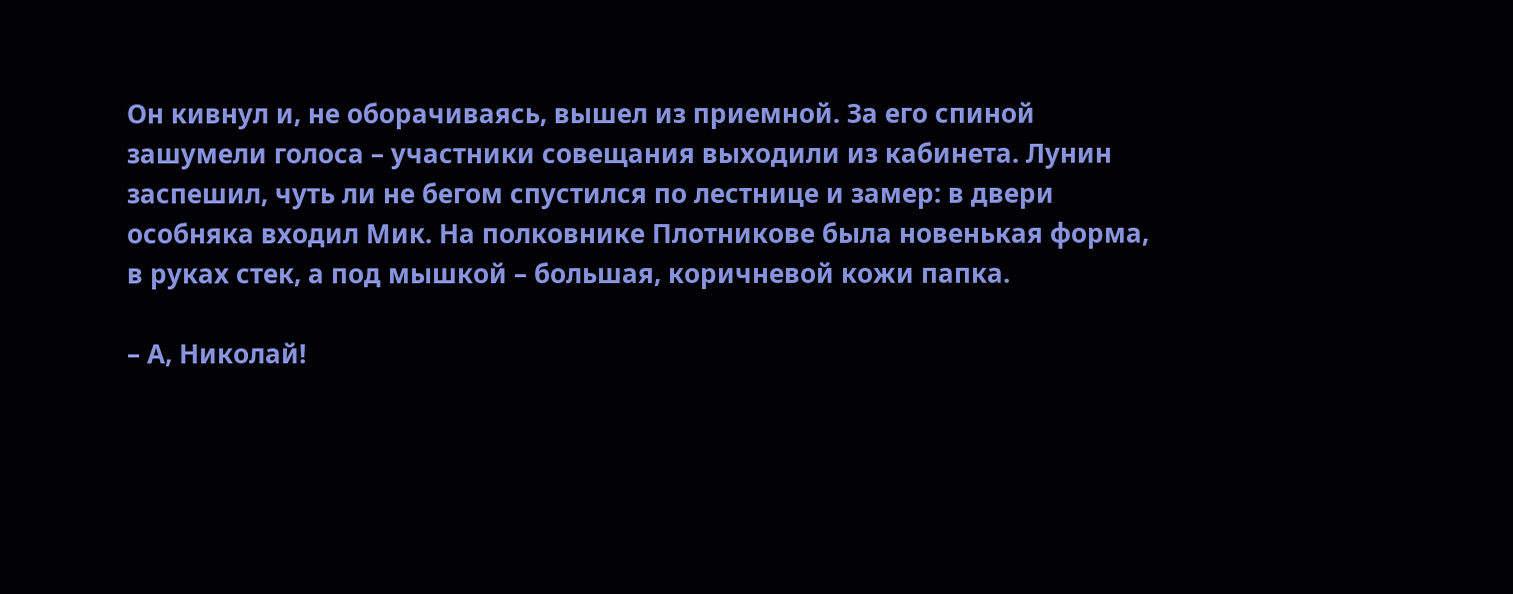Он кивнул и, не оборачиваясь, вышел из приемной. За его спиной зашумели голоса – участники совещания выходили из кабинета. Лунин заспешил, чуть ли не бегом спустился по лестнице и замер: в двери особняка входил Мик. На полковнике Плотникове была новенькая форма, в руках стек, а под мышкой – большая, коричневой кожи папка.

– А, Николай!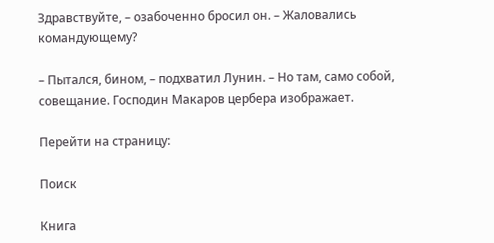Здравствуйте, – озабоченно бросил он. – Жаловались командующему?

– Пытался, бином, – подхватил Лунин. – Но там, само собой, совещание. Господин Макаров цербера изображает.

Перейти на страницу:

Поиск

Книга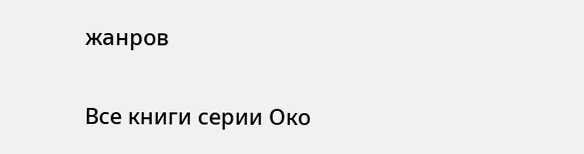жанров

Все книги серии Око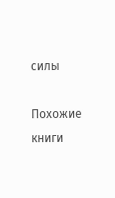силы

Похожие книги